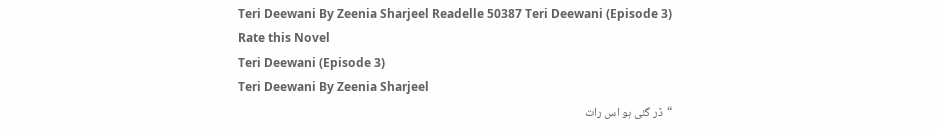Teri Deewani By Zeenia Sharjeel Readelle 50387 Teri Deewani (Episode 3)
Rate this Novel
Teri Deewani (Episode 3)
Teri Deewani By Zeenia Sharjeel
“ڈر گئی ہو اس رات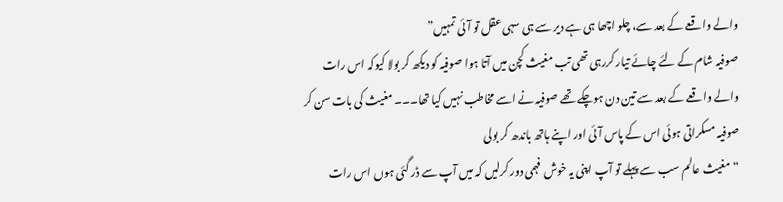والے واقعے کے بعد سے، چلو اچھا ہی ہے دیر سے ہی سہی عقل تو آئی تمہیں”
صوفیہ شام کے لئے چائے تیار کررہی تھی تب مغیث کچن میں آتا ہوا صوفیہ کو دیکھ کر بولا کیوکہ اس رات والے واقعے کے بعد سے تین دن ہوچکے تھے صوفیہ نے اسے مخاطب نہیں کیا تھا۔۔۔ مغیث کی بات سن کر صوفیہ مسکراتی ہوئی اس کے پاس آئی اور اپنے ہاتھ باندھ کر بولی
“مغیث عالم سب سے پہلے تو آپ اپنی یہ خوش فہمی دور کرلیں کہ میں آپ سے ڈر گئی ہوں اس رات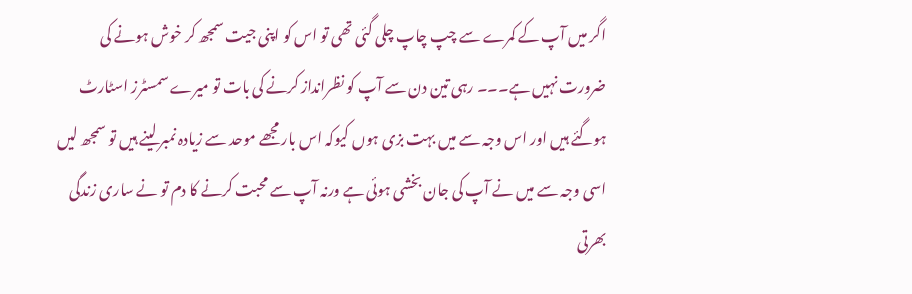اگر میں آپ کے کمرے سے چپ چاپ چلی گئی تھی تو اس کو اپنی جیت سمجھ کر خوش ہونے کی ضرورت نہیں ہے۔۔۔ رہی تین دن سے آپ کو نظرانداز کرنے کی بات تو میرے سمسٹرز اسٹارٹ ہوگئے ہیں اور اس وجہ سے میں بہت بزی ہوں کیوکہ اس بار مجھے موحد سے زیادہ نمبر لینے ہیں تو سمجھ لیں اسی وجہ سے میں نے آپ کی جان بخشی ہوئی ہے ورنہ آپ سے محبت کرنے کا دم تو نے ساری زندگی بھرتی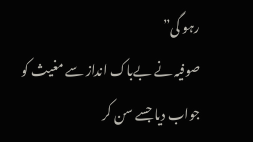رہو گی”
صوفیہ نے بےباک انداز سے مغیث کو جواب دیا جسے سن کر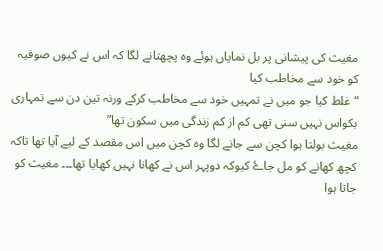مغیث کی پیشانی پر بل نمایاں ہوئے وہ پچھتانے لگا کہ اس نے کیوں صوفیہ کو خود سے مخاطب کیا
“غلط کیا جو میں نے تمہیں خود سے مخاطب کرکے ورنہ تین دن سے تمہاری بکواس نہیں سنی تھی کم از کم زندگی میں سکون تھا”
مغیث بولتا ہوا کچن سے جانے لگا وہ کچن میں اس مقصد کے لیے آیا تھا تاکہ کچھ کھانے کو مل جاۓ کیوکہ دوپہر اس نے کھانا نہیں کھایا تھا۔۔۔ مغیث کو جاتا ہوا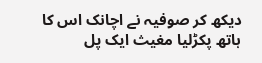دیکھ کر صوفیہ نے اچانک اس کا ہاتھ پکڑلیا مغیث ایک پل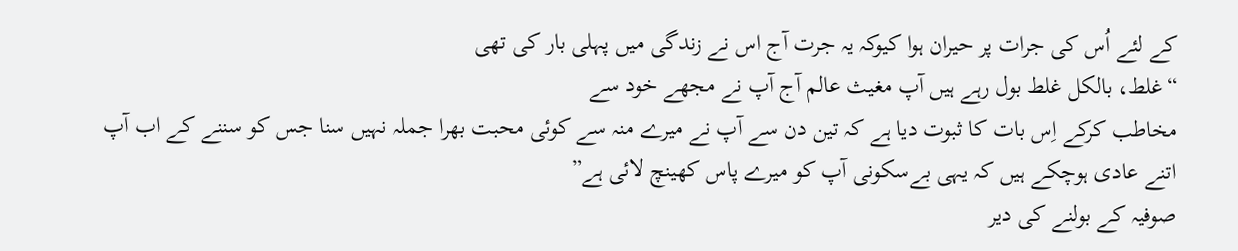کے لئے اُس کی جرات پر حیران ہوا کیوکہ یہ جرت آج اس نے زندگی میں پہلی بار کی تھی
“غلط، بالکل غلط بول رہے ہیں آپ مغیث عالم آج آپ نے مجھے خود سے
مخاطب کرکے اِس بات کا ثبوت دیا ہے کہ تین دن سے آپ نے میرے منہ سے کوئی محبت بھرا جملہ نہیں سنا جس کو سننے کے اب آپ اتنے عادی ہوچکے ہیں کہ یہی بےسکونی آپ کو میرے پاس کھینچ لائی ہے”
صوفیہ کے بولنے کی دیر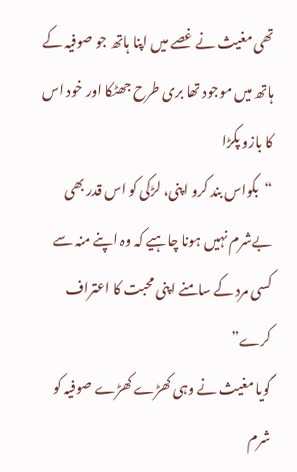تھی مغیث نے غصے میں اپنا ہاتھ جو صوفیہ کے ہاتھ میں موجود تھا بری طرح جھٹکا اور خود اس کا بازو پکڑا
“بکواس بند کرو اپنی، لڑکی کو اس قدر بھی بےشرم نہیں ہونا چاہیے کہ وہ اپنے منہ سے کسی مرد کے سامنے اپنی محبت کا اعتراف کرے”
گویا مغیث نے وہی کھڑے کھڑے صوفیہ کو شرم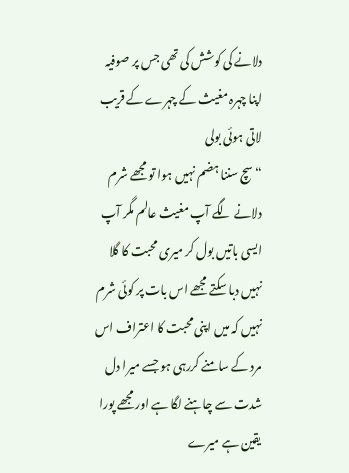دلانے کی کوشش کی تھی جس پر صوفیہ اپنا چہرہ مغیث کے چہرے کے قریب لاتی ہوئی بولی
“سچ سننا ہضم نہیں ہوا تو مجھے شرم دلانے لگے آپ مغیث عالم مگر آپ ایسی باتیں بول کر میری محبت کا گلا نہیں دبا سکتے مجھے اس بات پر کوئی شرم نہیں کہ میں اپنی محبت کا اعتراف اس مرد کے سامنے کررہی ہو جسے میرا دل شدت سے چاہنے لگا ہے اور مجھے پورا یقین ہے میرے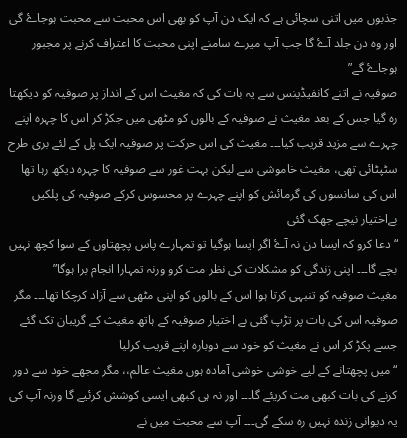جذبوں میں اتنی سچائی ہے کہ ایک دن آپ کو بھی اس محبت سے محبت ہوجاۓ گی اور وہ دن جلد آۓ گا جب آپ میرے سامنے اپنی محبت کا اعتراف کرنے پر مجبور ہوجاۓ گے”
صوفیہ نے اتنے کانفیڈینس سے یہ بات کی کہ مغیث اس کے انداز پر صوفیہ کو دیکھتا رہ گیا جس کے بعد مغیث نے صوفیہ کے بالوں کو مٹھی میں جکڑ کر اس کا چہرہ اپنے چہرے سے مزید قریب کیا۔۔۔ مغیث کی اس حرکت پر صوفیہ ایک پل کے لئے بری طرح سٹپٹائی تھی، مغیث خاموشی سے لیکن بہت غور سے صوفیہ کا چہرہ دیکھ رہا تھا اس کی سانسوں کی گرمائش کو اپنے چہرے پر محسوس کرکے صوفیہ کی پلکیں بےاختیار نیچے جھک گئی
“دعا کرو کہ ایسا دن نہ آۓ اگر ایسا ہوگیا تو تمہارے پاس پچھتاوں کے سوا کچھ نہیں بچے گا۔۔۔ اپنی زندگی کو مشکلات کی نظر مت کرو ورنہ تمہارا انجام برا ہوگا”
مغیث صوفیہ کو تنبہی کرتا ہوا اس کے بالوں کو اپنی مٹھی سے آزاد کرچکا تھا۔۔۔ مگر صوفیہ اس کی بات پر تڑپ گئی بے اختیار صوفیہ کے ہاتھ مغیث کے گریبان تک گئے جسے پکڑ کر اس نے مغیث کو خود سے دوبارہ اپنے قریب کرلیا
“میں پچھتانے کے لیے خوشی خوشی آمادہ ہوں مغیث عالم،، مگر مجھے خود سے دور کرنے کی بات کبھی مت کریئے گا۔۔۔ اور نہ ہی کبھی ایسی کوشش کرئیے گا ورنہ آپ کی یہ دیوانی زندہ نہیں رہ سکے گی۔۔۔ آپ سے محبت میں نے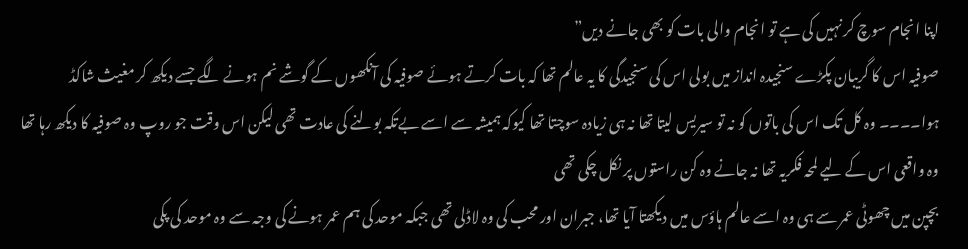اپنا انجام سوچ کر نہیں کی ہے تو انجام والی بات کو بھی جانے دیں”
صوفیہ اس کا گریبان پکڑے سنجیدہ انداز میں بولی اس کی سنجیدگی کا یہ عالم تھا کہ بات کرتے ہوئے صوفیہ کی آنکھوں کے گوشے نم ہونے لگے جسے دیکھ کر مغیث شاکڈ ہوا۔۔۔۔ وہ کل تک اس کی باتوں کو نہ تو سیریس لیتا تھا نہ ہی زیادہ سوچتا تھا کیوکہ ہمیشہ سے اسے بےتکہ بولنے کی عادت تھی لیکن اس وقت جو روپ وہ صوفیہ کا دیکھ رہا تھا وہ واقعی اس کے لیے لمحہ فکریہ تھا نہ جانے وہ کن راستوں پر نکل چکی تھی
بچپن میں چھوٹی عمر سے ہی وہ اسے عالم ہاؤس میں دیکھتا آیا تھا، جبران اور محب کی وہ لاڈلی تھی جبکہ موحد کی ہم عمر ہونے کی وجہ سے وہ موحد کی پکی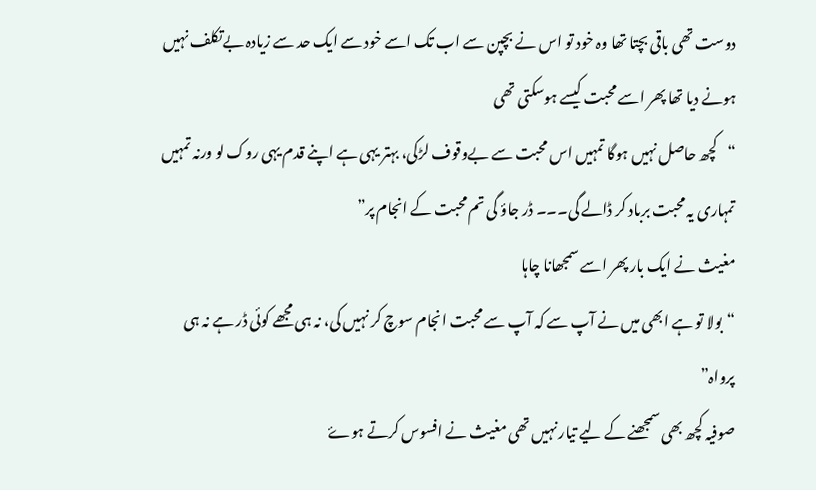دوست تھی باقی بچتا تھا وہ خود تو اس نے بچپن سے اب تک اسے خود سے ایک حد سے زیادہ بےتکلف نہیں ہونے دیا تھا پھر اسے محبت کیسے ہوسکتی تھی
“کچھ حاصل نہیں ہوگا تمہیں اس محبت سے بےوقوف لڑکی، بہتر یہی ہے اپنے قدم یہی روک لو ورنہ تمہیں تمہاری یہ محبت برباد کر ڈالے گی۔۔۔ ڈر جاؤ گی تم محبت کے انجام پر”
مغیث نے ایک بار پھر اسے سمجھانا چاہا
“بولا تو ہے ابھی میں نے آپ سے کہ آپ سے محبت انجام سوچ کر نہیں کی، نہ ہی مجھے کوئی ڈر ہے نہ ہی پرواہ”
صوفیہ کچھ بھی سمجھنے کے لیے تیار نہیں تھی مغیث نے افسوس کرتے ہوۓ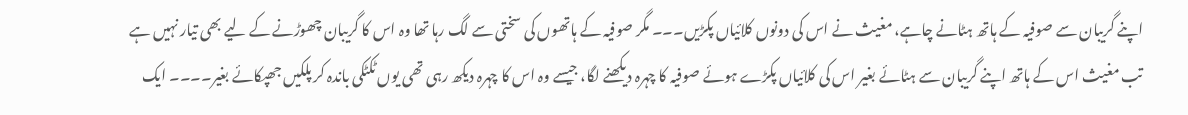اپنے گریبان سے صوفیہ کے ہاتھ ہٹانے چاہے، مغیث نے اس کی دونوں کلائیاں پکڑیں۔۔۔ مگر صوفیہ کے ہاتھوں کی سختی سے لگ رہا تھا وہ اس کا گریبان چھوڑنے کے لیے بھی تیار نہیں ہے تب مغیث اس کے ہاتھ اپنے گریبان سے ہٹائے بغیر اس کی کلائیاں پکڑے ہوئے صوفیہ کا چہرہ دیکھنے لگا، جیسے وہ اس کا چہرہ دیکھ رہی تھی یوں ٹکٹکی باندہ کر پلکیں جھپکائے بغیر۔۔۔۔ ایک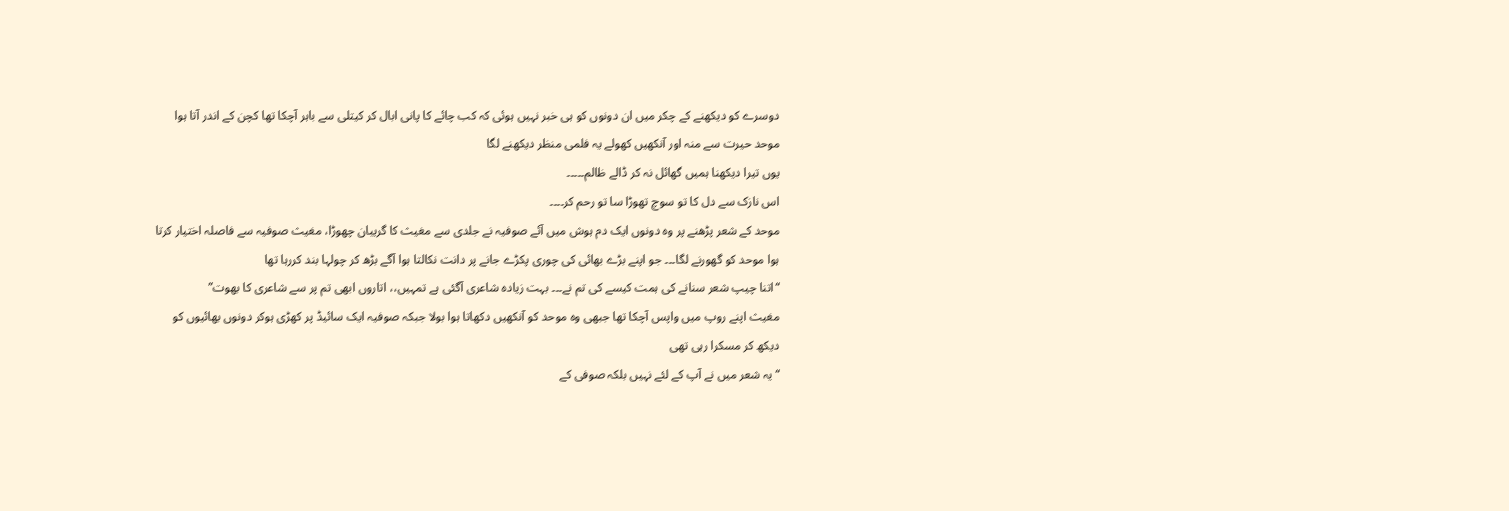دوسرے کو دیکھنے کے چکر میں ان دونوں کو ہی خبر نہیں ہوئی کہ کب چائے کا پانی ابال کر کیتلی سے باہر آچکا تھا کچن کے اندر آتا ہوا موحد حیرت سے منہ اور آنکھیں کھولے یہ فلمی منظر دیکھنے لگا
یوں تیرا دیکھنا ہمیں گھائل نہ کر ڈالے ظالم۔۔۔۔۔
اس نازک سے دل کا تو سوچ تھوڑا سا تو رحم کر۔۔۔۔
موحد کے شعر پڑھنے پر وہ دونوں ایک دم ہوش میں آئے صوفیہ نے جلدی سے مغیث کا گریبان چھوڑا، مغیث صوفیہ سے فاصلہ اختیار کرتا ہوا موحد کو گھورنے لگا۔۔۔ جو اپنے بڑے بھائی کی چوری پکڑے جانے پر دانت نکالتا ہوا آگے بڑھ کر چولہا بند کررہا تھا
“اتنا چیپ شعر سنانے کی ہمت کیسے کی تم نے۔۔۔ بہت زیادہ شاعری آگئی ہے تمہیں،، اتاروں ابھی تم پر سے شاعری کا بھوت”
مغیث اپنے روپ میں واپس آچکا تھا جبھی وہ موحد کو آنکھیں دکھاتا ہوا بولا جبکہ صوفیہ ایک سائیڈ پر کھڑی ہوکر دونوں بھائیوں کو دیکھ کر مسکرا رہی تھی
“یہ شعر میں نے آپ کے لئے نہیں بلکہ صوفی کے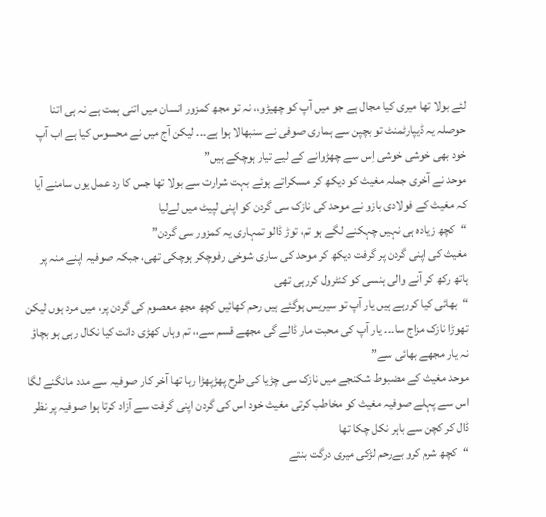لئے بولا تھا میری کیا مجال ہے جو میں آپ کو چھیڑو،، نہ تو مجھ کمزور انسان میں اتنی ہمت ہے نہ ہی اتنا حوصلہ یہ ڈیپارٹمنٹ تو بچپن سے ہماری صوفی نے سنبھالا ہوا ہے۔۔۔ لیکن آج میں نے محسوس کیا ہے اب آپ خود بھی خوشی خوشی اِس سے چھڑوانے کے لیے تیار ہوچکے ہیں”
موحد نے آخری جملہ مغیث کو دیکھ کر مسکراتے ہوئے بہت شرارت سے بولا تھا جس کا رد عمل یوں سامنے آیا کہ مغیث کے فولادی بازو نے موحد کی نازک سی گردن کو اپنی لپیٹ میں لےلیا
“کچھ زیادہ ہی نہیں چہکنے لگے ہو تم، توڑ ڈالو تمہاری یہ کمزور سی گردن”
مغیث کی اپنی گردن پر گرفت دیکھ کر موحد کی ساری شوخی رفوچکر ہوچکی تھی، جبکہ صوفیہ اپنے منہ پر ہاتھ رکھ کر آنے والی ہنسی کو کنٹرول کررہی تھی
“بھائی کیا کررہے ہیں یار آپ تو سیریس ہوگئے ہیں رحم کھائیں کچھ مجھ معصوم کی گردن پر، میں مرد ہوں لیکن تھوڑا نازک مزاج سا۔۔۔ یار آپ کی محبت مار ڈالے گی مجھے قسم سے،، تم وہاں کھڑی دانت کیا نکال رہی ہو بچاؤ نہ یار مجھے بھائی سے”
موحد مغیث کے مضبوط شکنجے میں نازک سی چڑیا کی طرح پھڑپھڑا رہا تھا آخر کار صوفیہ سے مدد مانگنے لگا اس سے پہلے صوفیہ مغیث کو مخاطب کرتی مغیث خود اس کی گردن اپنی گرفت سے آزاد کرتا ہوا صوفیہ پر نظر ڈال کر کچن سے باہر نکل چکا تھا
“کچھ شرم کرو بےرحم لڑکی میری درگت بنتے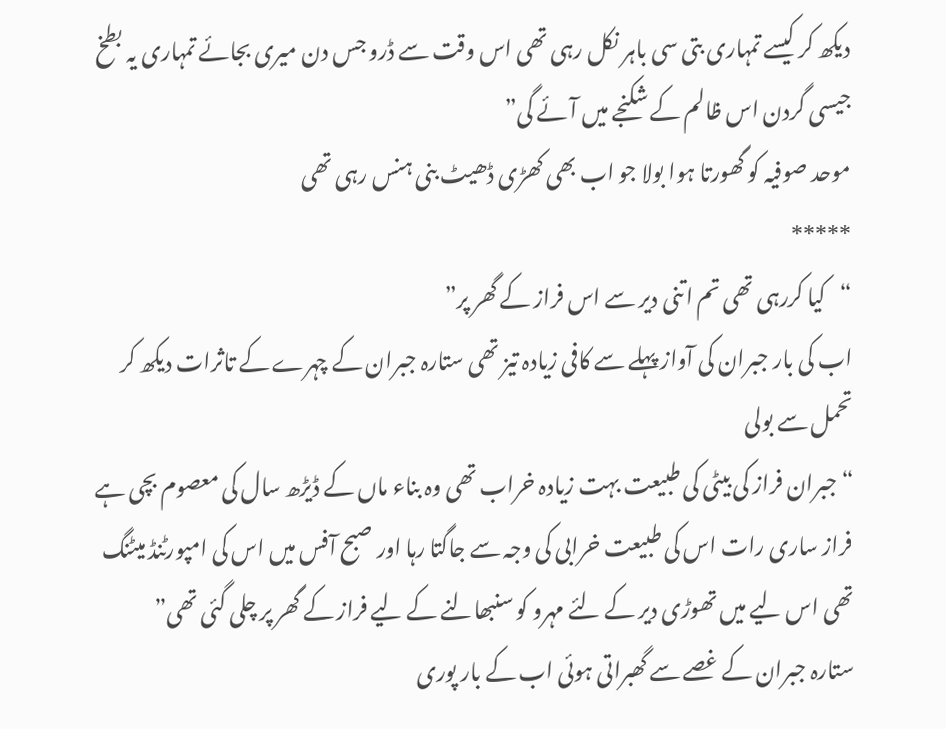دیکھ کر کیسے تمہاری بتی سی باہر نکل رہی تھی اس وقت سے ڈرو جس دن میری بجائے تمہاری یہ بطخ جیسی گردن اس ظالم کے شکنجے میں آئے گی”
موحد صوفیہ کو گھورتا ہوا بولا جو اب بھی کھڑی ڈھیٹ بنی ہنس رہی تھی
*****
“کیا کررہی تھی تم اتنی دیر سے اس فراز کے گھر پر”
اب کی بار جبران کی آواز پہلے سے کافی زیادہ تیز تھی ستارہ جبران کے چہرے کے تاثرات دیکھ کر تحمل سے بولی
“جبران فراز کی بیٹی کی طبیعت بہت زیادہ خراب تھی وہ بناء ماں کے ڈیڑھ سال کی معصوم بچی ہے فراز ساری رات اس کی طبیعت خرابی کی وجہ سے جاگتا رہا اور صبح آفس میں اس کی امپورٹنڈ میٹنگ تھی اس لیے میں تھوڑی دیر کے لئے مہرو کو سنبھالنے کے لیے فراز کے گھر پر چلی گئی تھی”
ستارہ جبران کے غصے سے گھبراتی ہوئی اب کے بار پوری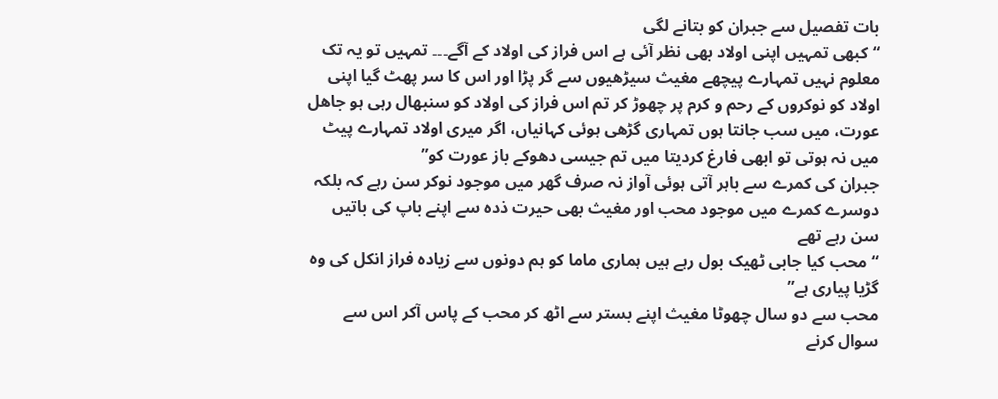بات تفصیل سے جبران کو بتانے لگی
“کبھی تمہیں اپنی اولاد بھی نظر آئی ہے اس فراز کی اولاد کے آگے۔۔۔ تمہیں تو یہ تک معلوم نہیں تمہارے پیچھے مغیث سیڑھیوں سے گر پڑا اور اس کا سر پھٹ گیا اپنی اولاد کو نوکروں کے رحم و کرم پر چھوڑ کر تم اس فراز کی اولاد کو سنبھال رہی ہو جاھل عورت، میں سب جانتا ہوں تمہاری گڑھی ہوئی کہانیاں، اگر میری اولاد تمہارے پیٹ میں نہ ہوتی تو ابھی فارغ کردیتا میں تم جیسی دھوکے باز عورت کو”
جبران کی کمرے سے باہر آتی ہوئی آواز نہ صرف گھر میں موجود نوکر سن رہے کہ بلکہ دوسرے کمرے میں موجود محب اور مغیث بھی حیرت ذدہ سے اپنے باپ کی باتیں سن رہے تھے
“محب کیا جابی ٹھیک بول رہے ہیں ہماری ماما کو ہم دونوں سے زیادہ فراز انکل کی وہ گڑیا پیاری ہے”
محب سے دو سال چھوٹا مغیث اپنے بستر سے اٹھ کر محب کے پاس آکر اس سے سوال کرنے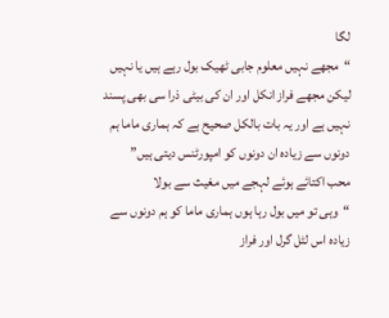لگا
“مجھے نہیں معلوم جابی ٹھیک بول رہے ہیں یا نہیں لیکن مجھے فراز انکل اور ان کی بیٹی ذرا سی بھی پسند نہیں ہے اور یہ بات بالکل صحیح ہے کہ ہماری ماما ہم دونوں سے زیادہ ان دونوں کو امپورٹنس دیتی ہیں”
محب اکتائے ہوئے لہجے میں مغیث سے بولا
“وہی تو میں بول رہا ہوں ہماری ماما کو ہم دونوں سے زیادہ اس لٹل گرل اور فراز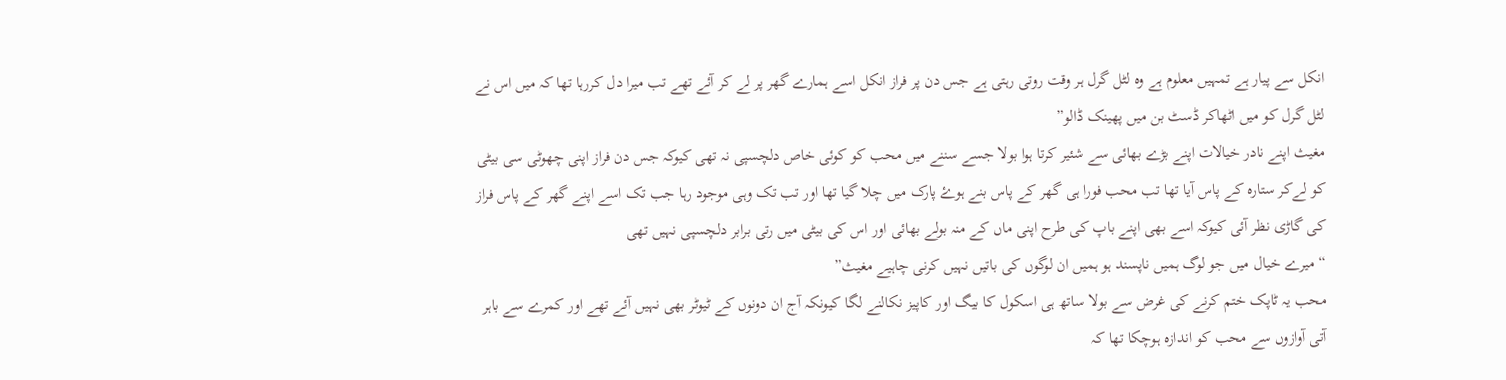انکل سے پیار ہے تمہیں معلوم ہے وہ لٹل گرل ہر وقت روتی رہتی ہے جس دن پر فراز انکل اسے ہمارے گھر پر لے کر آئے تھے تب میرا دل کررہا تھا کہ میں اس نے لٹل گرل کو میں اٹھاکر ڈسٹ بن میں پھینک ڈالو”
مغیث اپنے نادر خیالات اپنے بڑے بھائی سے شئیر کرتا ہوا بولا جسے سننے میں محب کو کوئی خاص دلچسپی نہ تھی کیوکہ جس دن فراز اپنی چھوٹی سی بیٹی کو لےکر ستارہ کے پاس آیا تھا تب محب فورا ہی گھر کے پاس بنے ہوۓ پارک میں چلا گیا تھا اور تب تک وہی موجود رہا جب تک اسے اپنے گھر کے پاس فراز کی گاڑی نظر آئی کیوکہ اسے بھی اپنے باپ کی طرح اپنی ماں کے منہ بولے بھائی اور اس کی بیٹی میں رتی برابر دلچسپی نہیں تھی
“میرے خیال میں جو لوگ ہمیں ناپسند ہو ہمیں ان لوگوں کی باتیں نہیں کرنی چاہیے مغیث”
محب یہ ٹاپک ختم کرنے کی غرض سے بولا ساتھ ہی اسکول کا بیگ اور کاپیز نکالنے لگا کیونکہ آج ان دونوں کے ٹیوٹر بھی نہیں آئے تھے اور کمرے سے باہر آتی آوازوں سے محب کو اندازہ ہوچکا تھا کہ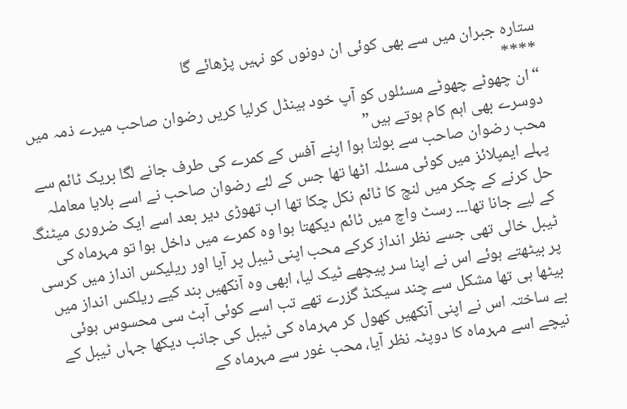ستارہ جبران میں سے بھی کوئی ان دونوں کو نہیں پڑھائے گا
****
“ان چھوٹے چھوٹے مسئلوں کو آپ خود ہینڈل کرلیا کریں رضوان صاحب میرے ذمہ میں دوسرے بھی اہم کام ہوتے ہیں”
محب رضوان صاحب سے بولتا ہوا اپنے آفس کے کمرے کی طرف جانے لگا بریک ٹائم سے پہلے ایمپلائز میں کوئی مسئلہ اٹھا تھا جس کے لئے رضوان صاحب نے اسے بلایا معاملہ حل کرنے کے چکر میں لنچ کا ٹائم نکل چکا تھا اب تھوڑی دیر بعد اسے ایک ضروری میٹنگ کے لیے جانا تھا۔۔۔ رسٹ واچ میں ٹائم دیکھتا ہوا وہ کمرے میں داخل ہوا تو مہرماہ کی ٹیبل خالی تھی جسے نظر انداز کرکے محب اپنی ٹیبل پر آیا اور ریلیکس انداز میں کرسی پر بیٹھتے ہوئے اس نے اپنا سر پیچھے ٹیک لیا، ابھی وہ آنکھیں بند کیے ریلکس انداز میں بیٹھا ہی تھا مشکل سے چند سیکنڈ گزرے تھے تب اسے کوئی آہٹ سی محسوس ہوئی
بے ساختہ اس نے اپنی آنکھیں کھول کر مہرماہ کی ٹیبل کی جانب دیکھا جہاں ٹیبل کے نیچے اسے مہرماہ کا دوپٹہ نظر آیا، محب غور سے مہرماہ کے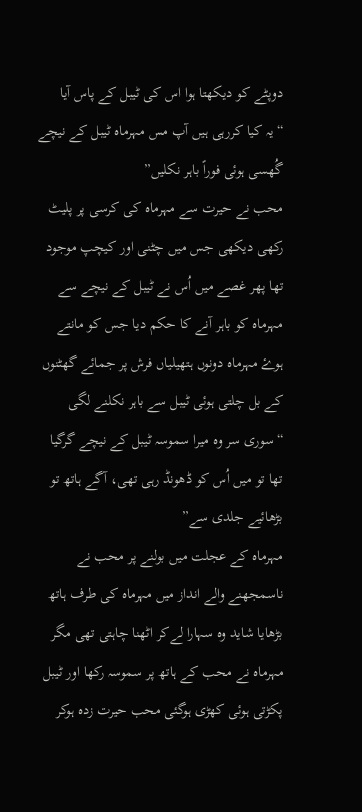دوپٹے کو دیکھتا ہوا اس کی ٹیبل کے پاس آیا
“یہ کیا کررہی ہیں آپ مس مہرماہ ٹیبل کے نیچے گُھسی ہوئی فوراً باہر نکلیں”
محب نے حیرت سے مہرماہ کی کرسی پر پلیٹ رکھی دیکھی جس میں چٹنی اور کیچپ موجود تھا پھر غصے میں اُس نے ٹیبل کے نیچے سے مہرماہ کو باہر آنے کا حکم دیا جس کو مانتے ہوۓ مہرماہ دونوں ہتھیلیاں فرش پر جمائے گھٹنوں کے بل چلتی ہوئی ٹیبل سے باہر نکلنے لگی
“سوری سر وہ میرا سموسہ ٹیبل کے نیچے گرگیا تھا تو میں اُس کو ڈھونڈ رہی تھی، آگے ہاتھ تو بڑھائیے جلدی سے”
مہرماہ کے عجلت میں بولنے پر محب نے ناسمجھنے والے انداز میں مہرماہ کی طرف ہاتھ بڑھایا شاید وہ سہارا لےکر اٹھنا چاہتی تھی مگر مہرماہ نے محب کے ہاتھ پر سموسہ رکھا اور ٹیبل پکڑتی ہوئی کھڑی ہوگئی محب حیرت زدہ ہوکر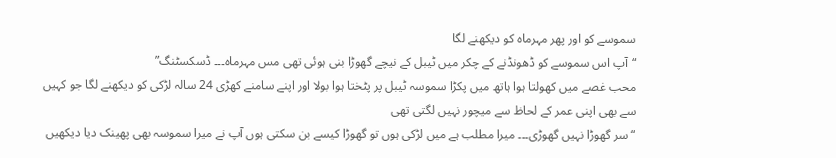سموسے کو اور پھر مہرماہ کو دیکھنے لگا
“آپ اس سموسے کو ڈھونڈنے کے چکر میں ٹیبل کے نیچے گھوڑا بنی ہوئی تھی مس مہرماہ۔۔۔ ڈسکسٹنگ”
محب غصے میں کھولتا ہوا ہاتھ میں پکڑا سموسہ ٹیبل پر پٹختا ہوا بولا اور اپنے سامنے کھڑی 24 سالہ لڑکی کو دیکھنے لگا جو کہیں سے بھی اپنی عمر کے لحاظ سے میچور نہیں لگتی تھی
“سر گھوڑا نہیں گھوڑی۔۔۔ میرا مطلب ہے میں لڑکی ہوں تو گھوڑا کیسے بن سکتی ہوں آپ نے میرا سموسہ بھی پھینک دیا دیکھیں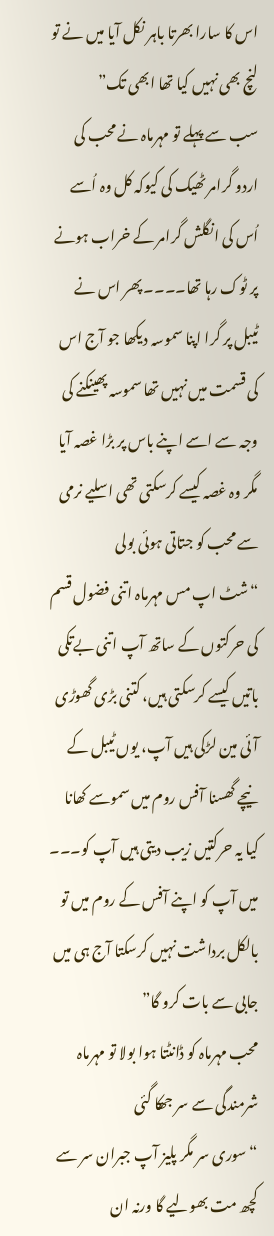اس کا سارا بھرتا باہر نکل آیا میں نے تو لنچ بھی نہیں کیا تھا ابھی تک”
سب سے پہلے تو مہرماہ نے محب کی اردو گرامر ٹھیک کی کیوکہ کل وہ اُسے اُس کی انگلش گرامر کے خراب ہونے پر ٹوک رہا تھا۔۔۔۔ پھر اس نے ٹیبل پر گرا اپنا سموسہ دیکھا جو آج اس کی قسمت میں نہیں تھا سموسہ پھینکنے کی وجہ سے اسے اپنے باس پر بڑا غصہ آیا مگر وہ غصہ کیسے کرسکتی تھی اسلیے نرمی سے محب کو جتاتی ہوئی بولی
“شٹ اپ مس مہرماہ اتنی فضول قسم کی حرکتوں کے ساتھ آپ اتنی بےتکی باتیں کیسے کرسکتی ہیں، کتنی بڑی گھوڑی آئی مین لڑکی ہیں آپ، یوں ٹیبل کے نیچے گھسنا آفس روم میں سموسے کھانا کیا یہ حرکتیں زیب دیتی ہیں آپ کو۔۔۔ میں آپ کو اپنے آفس کے روم میں تو بالکل برداشت نہیں کرسکتا آج ہی میں جابی سے بات کرو گا”
محب مہرماہ کو ڈانٹتا ہوا بولا تو مہرماہ شرمندگی سے سر جھکا گئی
“سوری سر مگر پلیز آپ جبران سر سے کچھ مت بھولیے گا ورنہ ان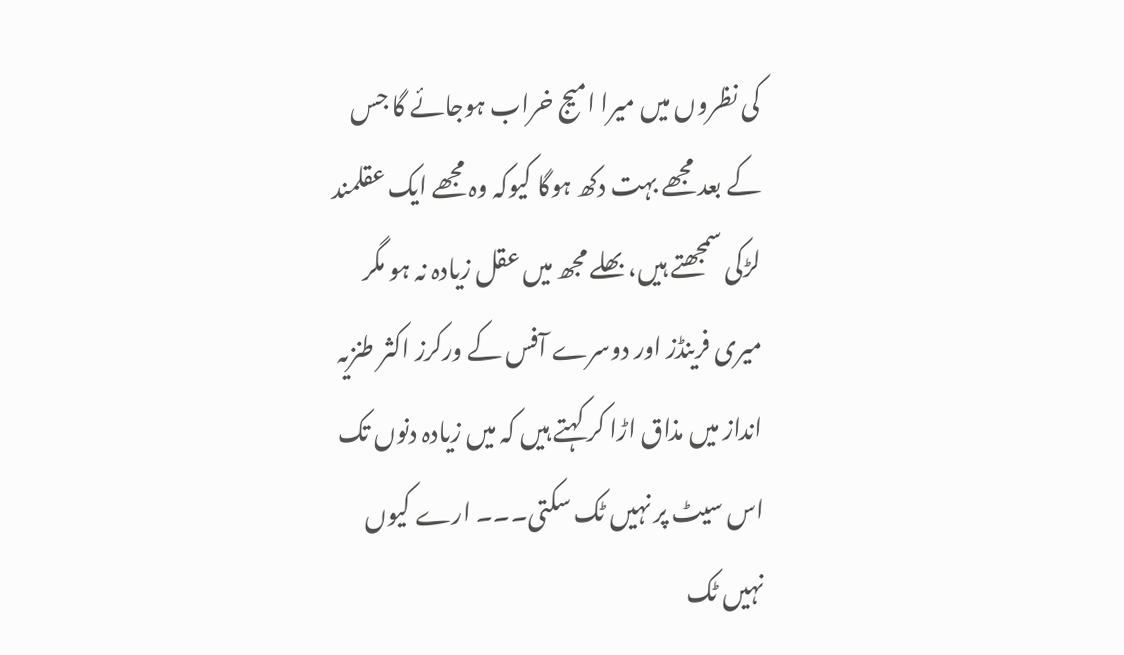کی نظروں میں میرا امیج خراب ہوجائے گا جس کے بعد مجھے بہت دکھ ہوگا کیوکہ وہ مجھے ایک عقلمند لڑکی سمجھتے ہیں، بھلے مجھ میں عقل زیادہ نہ ہو مگر میری فرینڈز اور دوسرے آفس کے ورکرز اکثر طنزیہ انداز میں مذاق اڑا کر کہتے ہیں کہ میں زیادہ دنوں تک اس سیٹ پر نہیں ٹک سکتی۔۔۔ ارے کیوں نہیں ٹک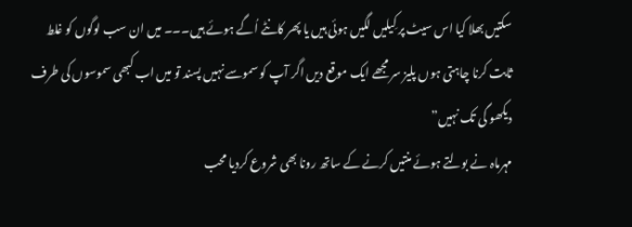سکتیں بھلا کیا اس سیٹ پر کِیلیں لگیں ہوئی ہیں یا پھر کانٹے اُگے ہوئے ہیں۔۔۔ میں ان سب لوگوں کو غلط ثابت کرنا چاہتی ہوں پلیز سر مجھے ایک موقع دیں اگر آپ کو سموسے نہیں پسند تو میں اب کبھی سموسوں کی طرف دیکھو گی تک نہیں”
مہرماہ نے بولتے ہوئے منتیں کرنے کے ساتھ رونا بھی شروع کردیا محب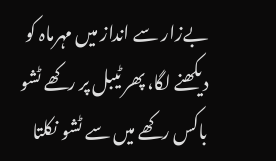بےزار سے انداز میں مہرماہ کو دیکھنے لگا، پھر ٹیبل پر رکھے ٹشو باکس رکھے میں سے ٹشو نکلتا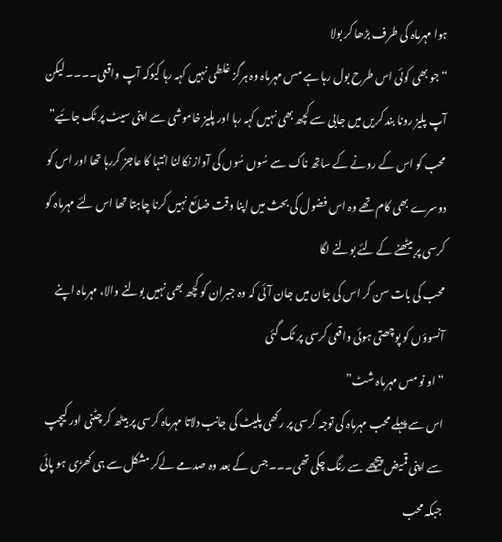ہوا مہرماہ کی طرف بڑھا کر بولا
“جو بھی کوئی اس طرح بول رہا ہے مس مہرماہ وہ ہرگز غلطی نہیں کہہ رہا کیوکہ آپ واقعی۔۔۔۔ لیکن آپ پلیز رونا بند کریں میں جابی سے کچھ بھی نہیں کہہ رہا اور پلیز خاموشی سے اپنی سیٹ پر ٹک جائیے”
محب کو اس کے رونے کے ساتھ ناک سے سُوں سُوں کی آواز نکالنا انتہا کا عاجز کررہا تھا اور اس کو دوسرے بھی کام تھے وہ اس فضول کی بحث میں اپنا وقت ضائع نہیں کرنا چاہتا تھا اس لئے مہرماہ کو کرسی پر بیٹھنے کے لئے بولنے لگا
محب کی بات سن کر اس کی جان میں جان آئی کہ وہ جبران کو کچھ بھی نہیں بولنے والا، مہرماہ اپنے آنسوؤں کو پوچھتی ہوئی واقعی کرسی پر ٹک گئی
“او نو مس مہرماہ شٹ”
اس سے پہلے محب مہرماہ کی توجہ کرسی پر رکھی پلیٹ کی جانب دلاتا مہرماہ کرسی پر بیٹھ کر چٹنی اور کیچپ سے اپنی قمیض پیچھے سے رنگ چکی تھی۔۔۔ جس کے بعد وہ صدمے لےکر مشکل سے ہی کھڑی ہو پائی جبکہ محب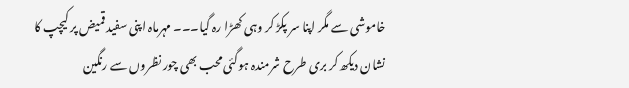خاموشی سے مگر اپنا سر پکڑ کر وہی کھڑا رہ گیا۔۔۔ مہرماہ اپنی سفید قمیض پر کیچپ کا نشان دیکھ کر بری طرح شرمندہ ہوگئی محب بھی چور نظروں سے رنگین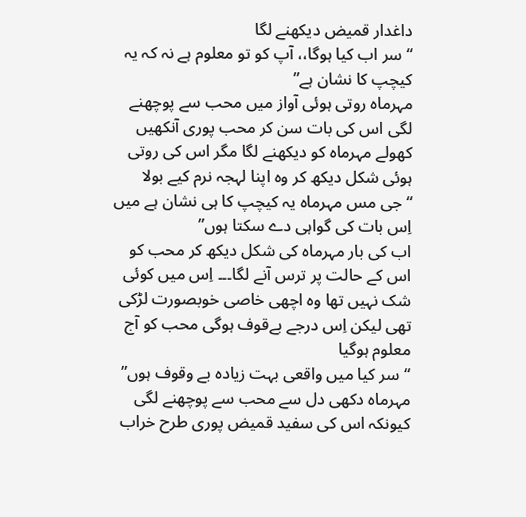داغدار قمیض دیکھنے لگا
“سر اب کیا ہوگا،، آپ کو تو معلوم ہے نہ کہ یہ کیچپ کا نشان ہے”
مہرماہ روتی ہوئی آواز میں محب سے پوچھنے لگی اس کی بات سن کر محب پوری آنکھیں کھولے مہرماہ کو دیکھنے لگا مگر اس کی روتی ہوئی شکل دیکھ کر وہ اپنا لہجہ نرم کیے بولا
“جی مس مہرماہ یہ کیچپ کا ہی نشان ہے میں اِس بات کی گواہی دے سکتا ہوں”
اب کی بار مہرماہ کی شکل دیکھ کر محب کو اس کے حالت پر ترس آنے لگا۔۔۔ اِس میں کوئی شک نہیں تھا وہ اچھی خاصی خوبصورت لڑکی تھی لیکن اِس درجے بےقوف ہوگی محب کو آج معلوم ہوگیا
“سر کیا میں واقعی بہت زیادہ بے وقوف ہوں”
مہرماہ دکھی دل سے محب سے پوچھنے لگی کیونکہ اس کی سفید قمیض پوری طرح خراب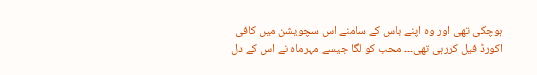ہوچکی تھی اور وہ اپنے باس کے سامنے اس سچویشن میں کافی اکورڈ فیل کررہی تھی۔۔۔ محب کو لگا جیسے مہرماہ نے اس کے دل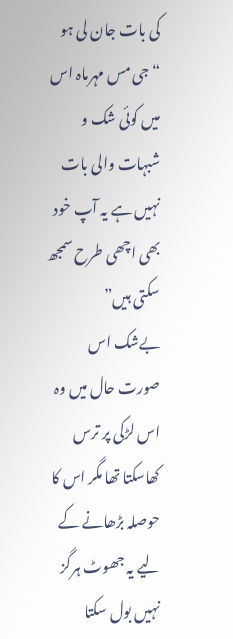کی بات جان لی ہو
“جی مس مہرماہ اس میں کوئی شک و شبہات والی بات نہیں ہے یہ آپ خود بھی اچھی طرح سمجھ سکتی ہیں”
بےشک اس صورت حال میں وہ اس لڑکی پر ترس کھاسکتا تھا مگر اس کا حوصلہ بڑھانے کے لیے یہ جھوٹ ہرگز نہیں بول سکتا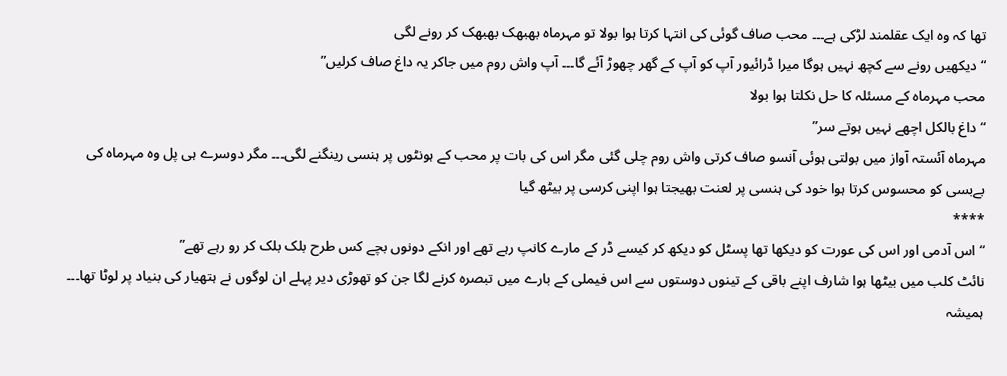تھا کہ وہ ایک عقلمند لڑکی ہے۔۔۔ محب صاف گوئی کی انتہا کرتا ہوا بولا تو مہرماہ بھبھک بھبھک کر رونے لگی
“دیکھیں رونے سے کچھ نہیں ہوگا میرا ڈرائیور آپ کو آپ کے گھر چھوڑ آئے گا۔۔۔ آپ واش روم میں جاکر یہ داغ صاف کرلیں”
محب مہرماہ کے مسئلہ کا حل نکلتا ہوا بولا
“داغ بالکل اچھے نہیں ہوتے سر”
مہرماہ آئستہ آواز میں بولتی ہوئی آنسو صاف کرتی واش روم چلی گئی مگر اس کی بات پر محب کے ہونٹوں پر ہنسی رینگنے لگی۔۔۔ مگر دوسرے ہی پل وہ مہرماہ کی بےبسی کو محسوس کرتا ہوا خود کی ہنسی پر لعنت بھیجتا ہوا اپنی کرسی پر بیٹھ گیا
****
“اس آدمی اور اس کی عورت کو دیکھا تھا پسٹل کو دیکھ کر کیسے ڈر کے مارے کانپ رہے تھے اور انکے دونوں بچے کس طرح بلک بلک کر رو رہے تھے”
نائٹ کلب میں بیٹھا ہوا شارف اپنے باقی کے تینوں دوستوں سے اس فیملی کے بارے میں تبصرہ کرنے لگا جن کو تھوڑی دیر پہلے ان لوگوں نے ہتھیار کی بنیاد پر لوٹا تھا۔۔۔ ہمیشہ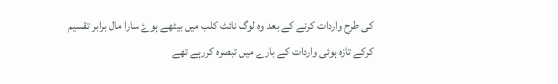کی طرح واردات کرنے کے بعد وہ لوگ نائٹ کلب میں بیٹھے ہوۓ سارا مال برابر تقسیم کرکے تازہ ہوئی واردات کے بارے میں تبصرہ کررہے تھے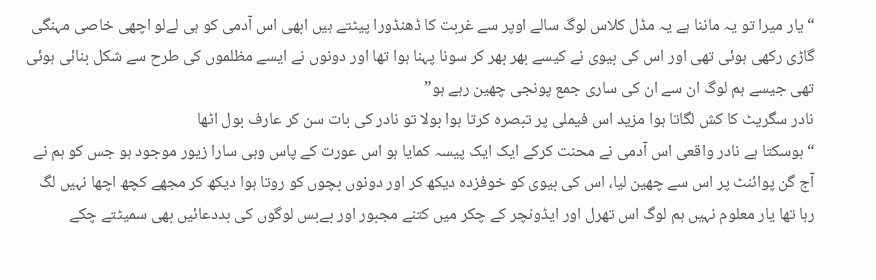“یار میرا تو یہ ماننا ہے یہ مڈل کلاس لوگ سالے اوپر سے غربت کا ڈھنڈورا پیٹتے ہیں ابھی اس آدمی کو ہی لےلو اچھی خاصی مہنگی گاڑی رکھی ہوئی تھی اور اس کی بیوی نے کیسے بھر بھر کر سونا پہنا ہوا تھا اور دونوں نے ایسے مظلموں کی طرح سے شکل بنائی ہوئی تھی جیسے ہم لوگ ان سے ان کی ساری جمع پونجی چھین رہے ہو”
نادر سگریٹ کا کش لگاتا ہوا مزید اس فیملی پر تبصرہ کرتا ہوا بولا تو نادر کی بات سن کر عارف بول اٹھا
“ہوسکتا ہے نادر واقعی اس آدمی نے محنت کرکے ایک ایک پیسہ کمایا ہو اس عورت کے پاس وہی سارا زیور موجود ہو جس کو ہم نے آج گن پوائنٹ پر اس سے چھین لیا، اس کی بیوی کو خوفزدہ دیکھ کر اور دونوں بچوں کو روتا ہوا دیکھ کر مجھے کچھ اچھا نہیں لگ رہا تھا یار معلوم نہیں ہم لوگ اس تھرل اور ایڈونچر کے چکر میں کتنے مجبور اور بےبس لوگوں کی بددعائیں بھی سمیٹتے چکے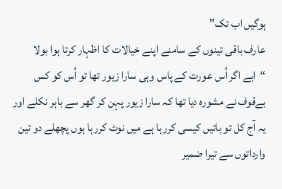ہوگیں اب تک”
عارف باقی تینوں کے سامنے اپنے خیالات کا اظہار کرتا ہوا بولا
“ابے اگر اُس عورت کے پاس وہی سارا زیور تھا تو اُس کو کس بےقوف نے مشورہ دیا تھا کہ سارا زیور پہن کر گھر سے باہر نکلے اور یہ آج کل تو باتیں کیسی کررہا ہے میں نوٹ کررہا ہوں پچھلے دو تین وارداتوں سے تیرا ضمیر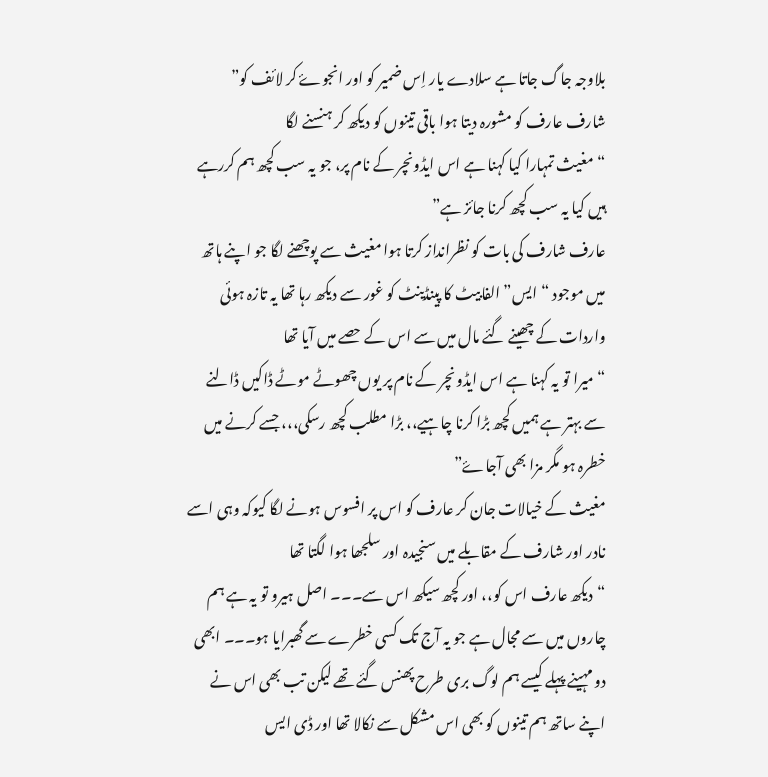بلاوجہ جاگ جاتا ہے سلادے یار اِس ضمیر کو اور انجوۓ کر لائف کو”
شارف عارف کو مشورہ دیتا ہوا باقی تینوں کو دیکھ کر ہنسنے لگا
“مغیث تمہارا کیا کہنا ہے اس ایڈونچر کے نام پر، جو یہ سب کچھ ہم کررہے ہیں کیا یہ سب کچھ کرنا جائز ہے”
عارف شارف کی بات کو نظرانداز کرتا ہوا مغیث سے پوچھنے لگا جو اپنے ہاتھ میں موجود “ایس” الفابیٹ کا پینڈینٹ کو غور سے دیکھ رہا تھا یہ تازہ ہوئی واردات کے چھینے گئے مال میں سے اس کے حصے میں آیا تھا
“میرا تو یہ کہنا ہے اس ایڈونچر کے نام پر یوں چھوٹے موٹے ڈاکیں ڈالنے سے بہتر ہے ہمیں کچھ بڑا کرنا چاہیے،، بڑا مطلب کچھ رسکی،،، جسے کرنے میں خطرہ ہو مگر مزا بھی آجاۓ”
مغیث کے خیالات جان کر عارف کو اس پر افسوس ہونے لگا کیوکہ وہی اسے نادر اور شارف کے مقابلے میں سنجیدہ اور سلجھا ہوا لگتا تھا
“دیکھ عارف اس کو،، اور کچھ سیکھ اس سے۔۔۔ اصل ہیرو تو یہ ہے ہم چاروں میں سے مجال ہے جو یہ آج تک کسی خطرے سے گھبرایا ہو۔۔۔ ابھی دو مہینے پہلے کیسے ہم لوگ بری طرح پھنس گئے تھے لیکن تب بھی اس نے اپنے ساتھ ہم تینوں کو بھی اس مشکل سے نکالا تھا اور ڈی ایس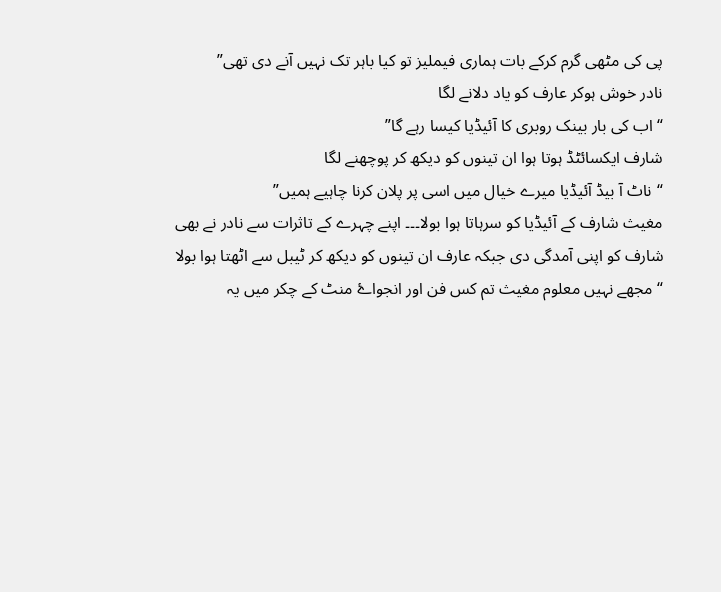پی کی مٹھی گرم کرکے بات ہماری فیملیز تو کیا باہر تک نہیں آنے دی تھی”
نادر خوش ہوکر عارف کو یاد دلانے لگا
“اب کی بار بینک روبری کا آئیڈیا کیسا رہے گا”
شارف ایکسائٹڈ ہوتا ہوا ان تینوں کو دیکھ کر پوچھنے لگا
“ناٹ آ بیڈ آئیڈیا میرے خیال میں اسی پر پلان کرنا چاہیے ہمیں”
مغیث شارف کے آئیڈیا کو سرہاتا ہوا بولا۔۔۔ اپنے چہرے کے تاثرات سے نادر نے بھی شارف کو اپنی آمدگی دی جبکہ عارف ان تینوں کو دیکھ کر ٹیبل سے اٹھتا ہوا بولا
“مجھے نہیں معلوم مغیث تم کس فن اور انجواۓ منٹ کے چکر میں یہ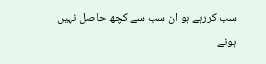سب کررہے ہو ان سب سے کچھ حاصل نہیں ہونے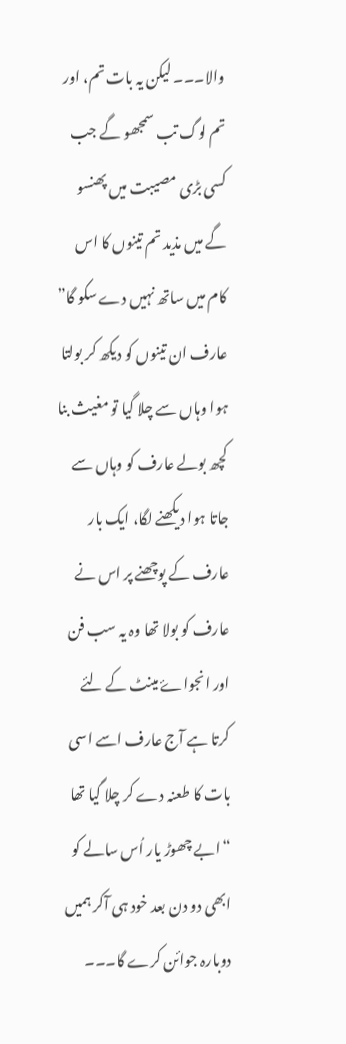والا۔۔۔ لیکن یہ بات تم، اور تم لوگ تب سمجھو گے جب کسی بڑی مصیبت میں پھنسو گے میں مذید تم تینوں کا اس کام میں ساتھ نہیں دے سکو گا”
عارف ان تینوں کو دیکھ کر بولتا ہوا وہاں سے چلا گیا تو مغیث بنا کچھ بولے عارف کو وہاں سے جاتا ہوا دیکھنے لگا، ایک بار عارف کے پوچھنے پر اس نے عارف کو بولا تھا وہ یہ سب فن اور انجواۓ مینٹ کے لئے کرتا ہے آج عارف اسے اسی بات کا طعنہ دے کر چلا گیا تھا
“ابے چھوڑ یار اُس سالے کو ابھی دو دن بعد خود ہی آکر ہمیں دوبارہ جوائن کرے گا۔۔۔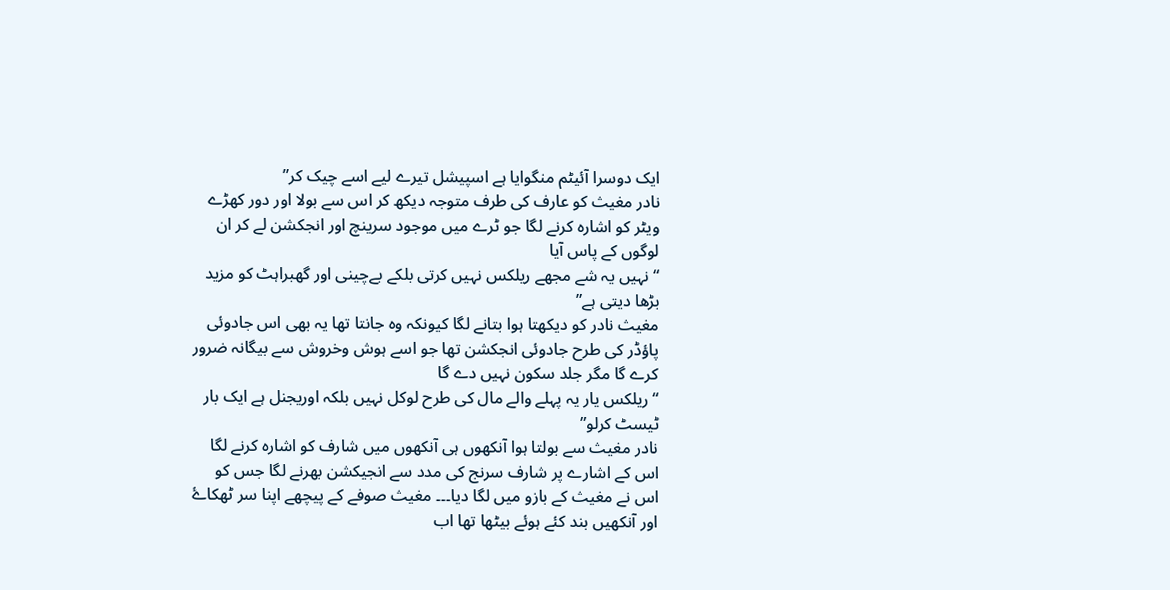ایک دوسرا آئیٹم منگوایا ہے اسپیشل تیرے لیے اسے چیک کر”
نادر مغیث کو عارف کی طرف متوجہ دیکھ کر اس سے بولا اور دور کھڑے ویٹر کو اشارہ کرنے لگا جو ٹرے میں موجود سرینچ اور انجکشن لے کر ان لوگوں کے پاس آیا
“نہیں یہ شے مجھے ریلکس نہیں کرتی بلکے بےچینی اور گھبراہٹ کو مزید بڑھا دیتی ہے”
مغیث نادر کو دیکھتا ہوا بتانے لگا کیونکہ وہ جانتا تھا یہ بھی اس جادوئی پاؤڈر کی طرح جادوئی انجکشن تھا جو اسے ہوش وخروش سے بیگانہ ضرور کرے گا مگر جلد سکون نہیں دے گا
“ریلکس یار یہ پہلے والے مال کی طرح لوکل نہیں بلکہ اوریجنل ہے ایک بار ٹیسٹ کرلو”
نادر مغیث سے بولتا ہوا آنکھوں ہی آنکھوں میں شارف کو اشارہ کرنے لگا اس کے اشارے پر شارف سرنج کی مدد سے انجیکشن بھرنے لگا جس کو اس نے مغیث کے بازو میں لگا دیا۔۔۔ مغیث صوفے کے پیچھے اپنا سر ٹھکاۓ اور آنکھیں بند کئے ہوئے بیٹھا تھا اب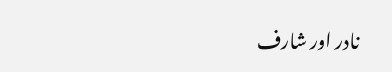نادر اور شارف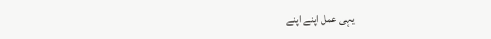یہی عمل اپنے اپنے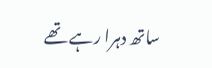ساتھ دہرا رہے تھے